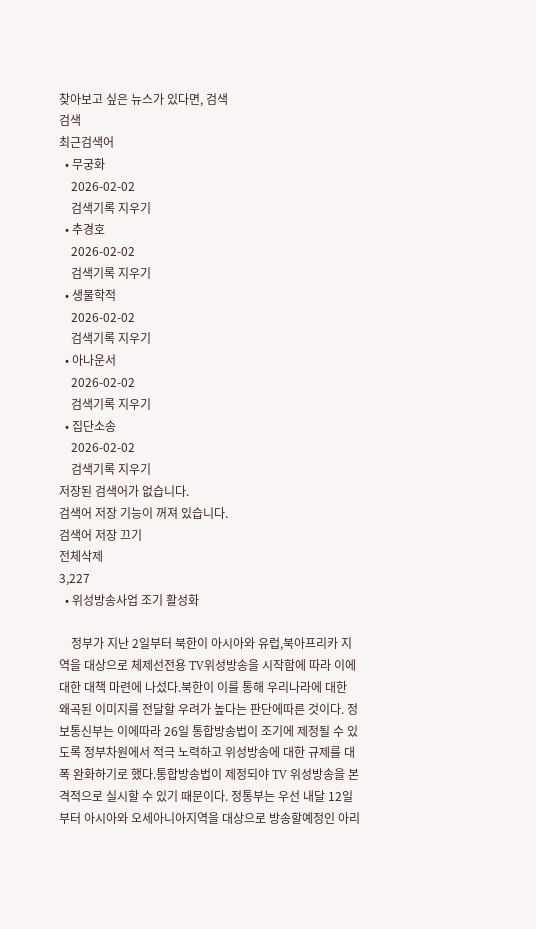찾아보고 싶은 뉴스가 있다면, 검색
검색
최근검색어
  • 무궁화
    2026-02-02
    검색기록 지우기
  • 추경호
    2026-02-02
    검색기록 지우기
  • 생물학적
    2026-02-02
    검색기록 지우기
  • 아나운서
    2026-02-02
    검색기록 지우기
  • 집단소송
    2026-02-02
    검색기록 지우기
저장된 검색어가 없습니다.
검색어 저장 기능이 꺼져 있습니다.
검색어 저장 끄기
전체삭제
3,227
  • 위성방송사업 조기 활성화

    정부가 지난 2일부터 북한이 아시아와 유럽,북아프리카 지역을 대상으로 체제선전용 TV위성방송을 시작함에 따라 이에 대한 대책 마련에 나섰다.북한이 이를 통해 우리나라에 대한 왜곡된 이미지를 전달할 우려가 높다는 판단에따른 것이다. 정보통신부는 이에따라 26일 통합방송법이 조기에 제정될 수 있도록 정부차원에서 적극 노력하고 위성방송에 대한 규제를 대폭 완화하기로 했다.통합방송법이 제정되야 TV 위성방송을 본격적으로 실시할 수 있기 때문이다. 정통부는 우선 내달 12일부터 아시아와 오세아니아지역을 대상으로 방송할예정인 아리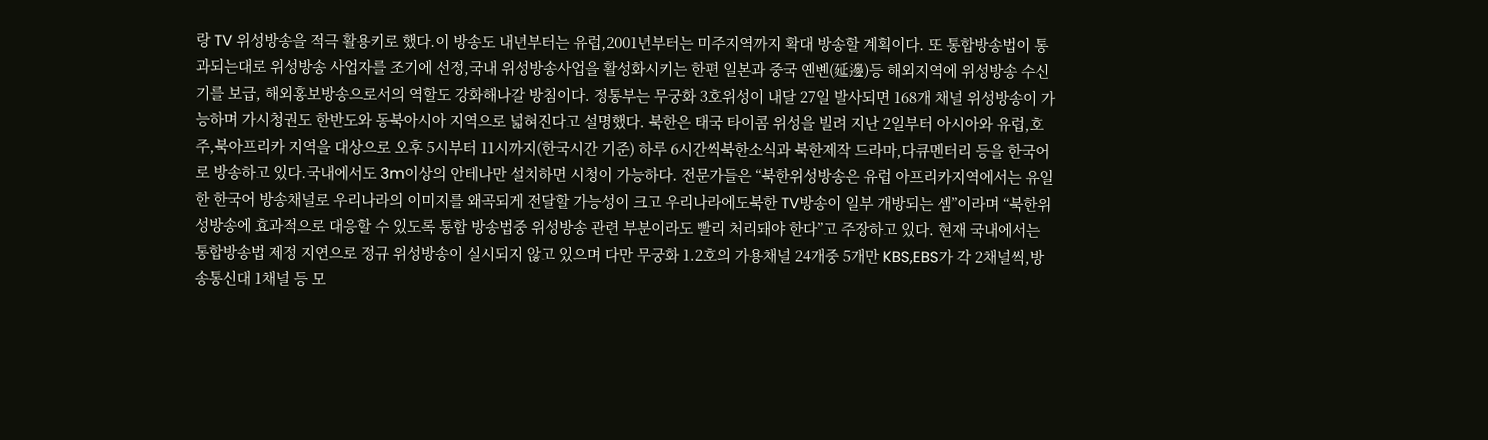랑 TV 위성방송을 적극 활용키로 했다.이 방송도 내년부터는 유럽,2001년부터는 미주지역까지 확대 방송할 계획이다. 또 통합방송법이 통과되는대로 위성방송 사업자를 조기에 선정,국내 위성방송사업을 활성화시키는 한편 일본과 중국 옌볜(延邊)등 해외지역에 위성방송 수신기를 보급, 해외홍보방송으로서의 역할도 강화해나갈 방침이다. 정통부는 무궁화 3호위성이 내달 27일 발사되면 168개 채널 위성방송이 가능하며 가시청권도 한반도와 동북아시아 지역으로 넓혀진다고 설명했다. 북한은 태국 타이콤 위성을 빌려 지난 2일부터 아시아와 유럽,호주,북아프리카 지역을 대상으로 오후 5시부터 11시까지(한국시간 기준) 하루 6시간씩북한소식과 북한제작 드라마,다큐멘터리 등을 한국어로 방송하고 있다.국내에서도 3m이상의 안테나만 설치하면 시청이 가능하다. 전문가들은 “북한위성방송은 유럽 아프리카지역에서는 유일한 한국어 방송채널로 우리나라의 이미지를 왜곡되게 전달할 가능성이 크고 우리나라에도북한 TV방송이 일부 개방되는 셈”이라며 “북한위성방송에 효과적으로 대응할 수 있도록 통합 방송법중 위성방송 관련 부분이라도 빨리 처리돼야 한다”고 주장하고 있다. 현재 국내에서는 통합방송법 제정 지연으로 정규 위성방송이 실시되지 않고 있으며 다만 무궁화 1.2호의 가용채널 24개중 5개만 KBS,EBS가 각 2채널씩,방송통신대 1채널 등 모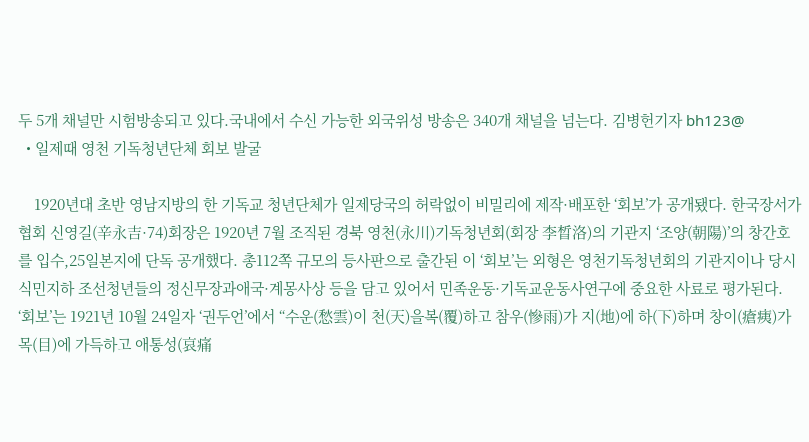두 5개 채널만 시험방송되고 있다.국내에서 수신 가능한 외국위성 방송은 340개 채널을 넘는다. 김병헌기자 bh123@
  • 일제때 영천 기독청년단체 회보 발굴

    1920년대 초반 영남지방의 한 기독교 청년단체가 일제당국의 허락없이 비밀리에 제작·배포한 ‘회보’가 공개됐다. 한국장서가협회 신영길(辛永吉·74)회장은 1920년 7월 조직된 경북 영천(永川)기독청년회(회장 李晳洛)의 기관지 ‘조양(朝陽)’의 창간호를 입수,25일본지에 단독 공개했다. 총112쪽 규모의 등사판으로 출간된 이 ‘회보’는 외형은 영천기독청년회의 기관지이나 당시 식민지하 조선청년들의 정신무장과애국·계몽사상 등을 담고 있어서 민족운동·기독교운동사연구에 중요한 사료로 평가된다. ‘회보’는 1921년 10월 24일자 ‘권두언’에서 “수운(愁雲)이 천(天)을복(覆)하고 참우(慘雨)가 지(地)에 하(下)하며 창이(瘡痍)가 목(目)에 가득하고 애통성(哀痛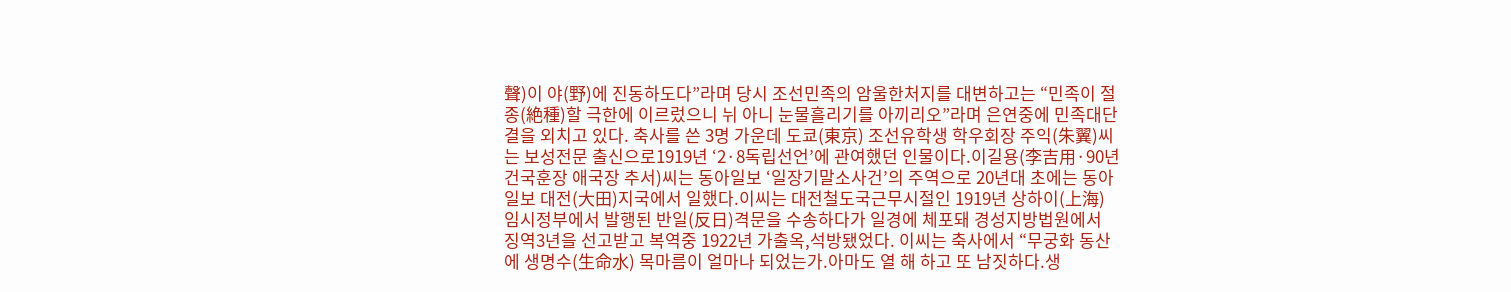聲)이 야(野)에 진동하도다”라며 당시 조선민족의 암울한처지를 대변하고는 “민족이 절종(絶種)할 극한에 이르렀으니 뉘 아니 눈물흘리기를 아끼리오”라며 은연중에 민족대단결을 외치고 있다. 축사를 쓴 3명 가운데 도쿄(東京) 조선유학생 학우회장 주익(朱翼)씨는 보성전문 출신으로1919년 ‘2·8독립선언’에 관여했던 인물이다.이길용(李吉用·90년 건국훈장 애국장 추서)씨는 동아일보 ‘일장기말소사건’의 주역으로 20년대 초에는 동아일보 대전(大田)지국에서 일했다.이씨는 대전철도국근무시절인 1919년 상하이(上海) 임시정부에서 발행된 반일(反日)격문을 수송하다가 일경에 체포돼 경성지방법원에서 징역3년을 선고받고 복역중 1922년 가출옥,석방됐었다. 이씨는 축사에서 “무궁화 동산에 생명수(生命水) 목마름이 얼마나 되었는가.아마도 열 해 하고 또 남짓하다.생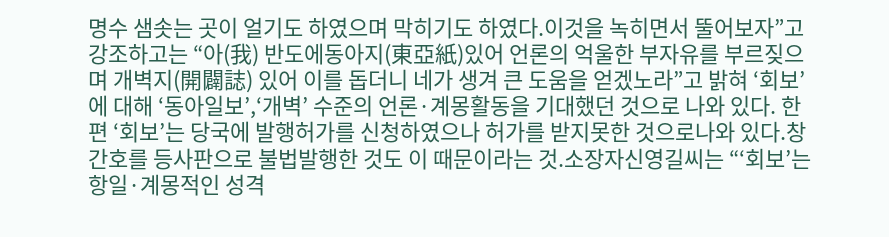명수 샘솟는 곳이 얼기도 하였으며 막히기도 하였다.이것을 녹히면서 뚤어보자”고 강조하고는 “아(我) 반도에동아지(東亞紙)있어 언론의 억울한 부자유를 부르짖으며 개벽지(開闢誌) 있어 이를 돕더니 네가 생겨 큰 도움을 얻겠노라”고 밝혀 ‘회보’에 대해 ‘동아일보’,‘개벽’ 수준의 언론·계몽활동을 기대했던 것으로 나와 있다. 한편 ‘회보’는 당국에 발행허가를 신청하였으나 허가를 받지못한 것으로나와 있다.창간호를 등사판으로 불법발행한 것도 이 때문이라는 것.소장자신영길씨는 “‘회보’는 항일·계몽적인 성격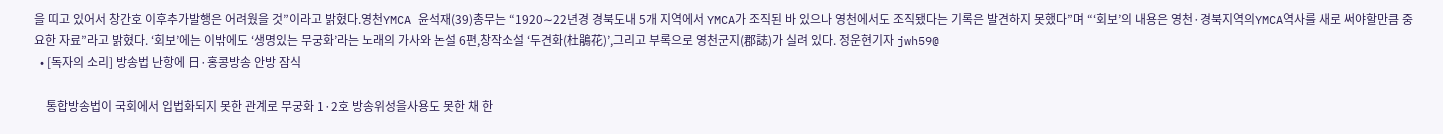을 띠고 있어서 창간호 이후추가발행은 어려웠을 것”이라고 밝혔다.영천YMCA 윤석재(39)총무는 “1920∼22년경 경북도내 5개 지역에서 YMCA가 조직된 바 있으나 영천에서도 조직됐다는 기록은 발견하지 못했다”며 “‘회보’의 내용은 영천·경북지역의YMCA역사를 새로 써야할만큼 중요한 자료”라고 밝혔다. ‘회보’에는 이밖에도 ‘생명있는 무궁화’라는 노래의 가사와 논설 6편,창작소설 ‘두견화(杜鵑花)’,그리고 부록으로 영천군지(郡誌)가 실려 있다. 정운현기자 jwh59@
  • [독자의 소리] 방송법 난항에 日·홍콩방송 안방 잠식

    통합방송법이 국회에서 입법화되지 못한 관계로 무궁화 1·2호 방송위성을사용도 못한 채 한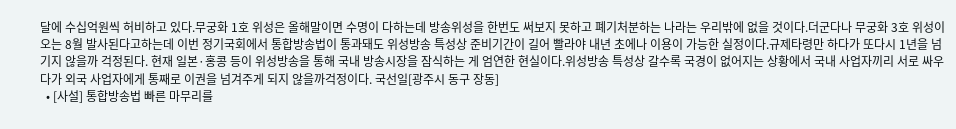달에 수십억원씩 허비하고 있다.무궁화 1호 위성은 올해말이면 수명이 다하는데 방송위성을 한번도 써보지 못하고 폐기처분하는 나라는 우리밖에 없을 것이다.더군다나 무궁화 3호 위성이 오는 8월 발사된다고하는데 이번 정기국회에서 통합방송법이 통과돼도 위성방송 특성상 준비기간이 길어 빨라야 내년 초에나 이용이 가능한 실정이다.규제타령만 하다가 또다시 1년을 넘기지 않을까 걱정된다. 현재 일본·홍콩 등이 위성방송을 통해 국내 방송시장을 잠식하는 게 엄연한 현실이다.위성방송 특성상 갈수록 국경이 없어지는 상황에서 국내 사업자끼리 서로 싸우다가 외국 사업자에게 통째로 이권을 넘겨주게 되지 않을까걱정이다. 국선일[광주시 동구 장동]
  • [사설] 통합방송법 빠른 마무리를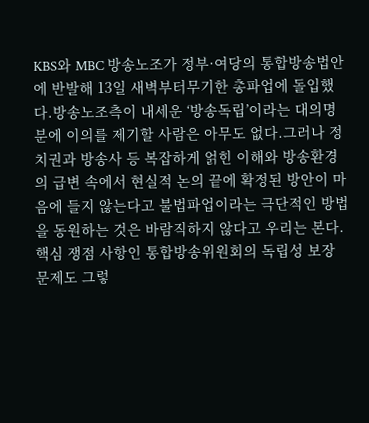KBS와 MBC 방송노조가 정부·여당의 통합방송법안에 반발해 13일 새벽부터무기한 총파업에 돌입했다.방송노조측이 내세운 ‘방송독립’이라는 대의명분에 이의를 제기할 사람은 아무도 없다.그러나 정치권과 방송사 등 복잡하게 얽힌 이해와 방송환경의 급변 속에서 현실적 논의 끝에 확정된 방안이 마음에 들지 않는다고 불법파업이라는 극단적인 방법을 동원하는 것은 바람직하지 않다고 우리는 본다. 핵심 쟁점 사항인 통합방송위원회의 독립성 보장 문제도 그렇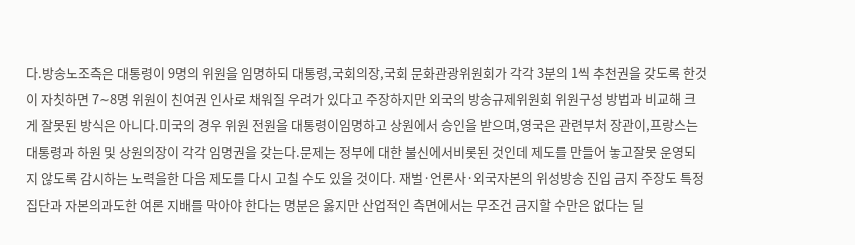다.방송노조측은 대통령이 9명의 위원을 임명하되 대통령,국회의장,국회 문화관광위원회가 각각 3분의 1씩 추천권을 갖도록 한것이 자칫하면 7∼8명 위원이 친여권 인사로 채워질 우려가 있다고 주장하지만 외국의 방송규제위원회 위원구성 방법과 비교해 크게 잘못된 방식은 아니다.미국의 경우 위원 전원을 대통령이임명하고 상원에서 승인을 받으며,영국은 관련부처 장관이,프랑스는 대통령과 하원 및 상원의장이 각각 임명권을 갖는다.문제는 정부에 대한 불신에서비롯된 것인데 제도를 만들어 놓고잘못 운영되지 않도록 감시하는 노력을한 다음 제도를 다시 고칠 수도 있을 것이다. 재벌·언론사·외국자본의 위성방송 진입 금지 주장도 특정 집단과 자본의과도한 여론 지배를 막아야 한다는 명분은 옳지만 산업적인 측면에서는 무조건 금지할 수만은 없다는 딜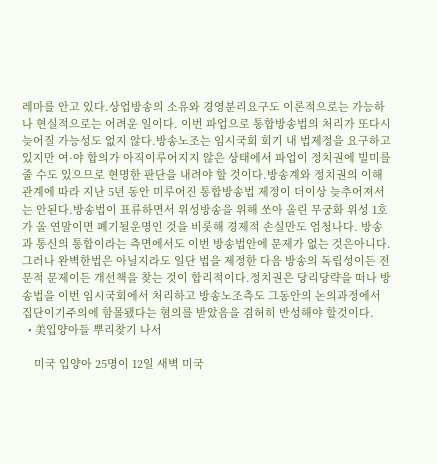레마를 안고 있다.상업방송의 소유와 경영분리요구도 이론적으로는 가능하나 현실적으로는 어려운 일이다. 이번 파업으로 통합방송법의 처리가 또다시 늦어질 가능성도 없지 않다.방송노조는 임시국회 회기 내 법제정을 요구하고 있지만 여·야 합의가 아직이루어지지 않은 상태에서 파업이 정치권에 빌미를 줄 수도 있으므로 현명한 판단을 내려야 할 것이다.방송계와 정치권의 이해관계에 따라 지난 5년 동안 미루어진 통합방송법 제정이 더이상 늦추어져서는 안된다.방송법이 표류하면서 위성방송을 위해 쏘아 올린 무궁화 위성 1호가 올 연말이면 폐기될운명인 것을 비롯해 경제적 손실만도 엄청나다. 방송과 통신의 통합이라는 측면에서도 이번 방송법안에 문제가 없는 것은아니다.그러나 완벽한법은 아닐지라도 일단 법을 제정한 다음 방송의 독립성이든 전문적 문제이든 개선책을 찾는 것이 합리적이다.정치권은 당리당략을 떠나 방송법을 이번 임시국회에서 처리하고 방송노조측도 그동안의 논의과정에서 집단이기주의에 함몰됐다는 혐의를 받았음을 겸허히 반성해야 할것이다.
  • 美입양아들 뿌리찾기 나서

    미국 입양아 25명이 12일 새벽 미국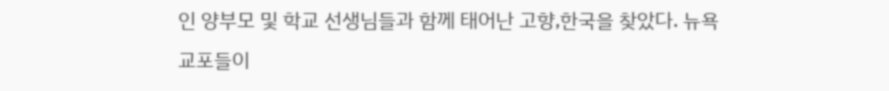인 양부모 및 학교 선생님들과 함께 태어난 고향,한국을 찾았다. 뉴욕 교포들이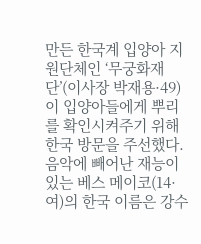만든 한국계 입양아 지원단체인 ‘무궁화재단’(이사장 박재용·49)이 입양아들에게 뿌리를 확인시켜주기 위해 한국 방문을 주선했다. 음악에 빼어난 재능이 있는 베스 메이코(14·여)의 한국 이름은 강수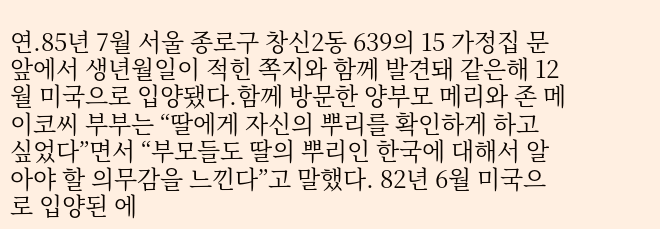연.85년 7월 서울 종로구 창신2동 639의 15 가정집 문 앞에서 생년월일이 적힌 쪽지와 함께 발견돼 같은해 12월 미국으로 입양됐다.함께 방문한 양부모 메리와 존 메이코씨 부부는 “딸에게 자신의 뿌리를 확인하게 하고 싶었다”면서 “부모들도 딸의 뿌리인 한국에 대해서 알아야 할 의무감을 느낀다”고 말했다. 82년 6월 미국으로 입양된 에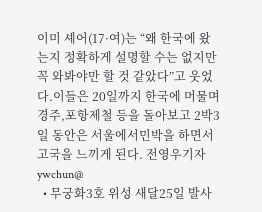이미 셰어(17·여)는 “왜 한국에 왔는지 정확하게 설명할 수는 없지만 꼭 와봐야만 할 것 같았다”고 웃었다.이들은 20일까지 한국에 머물며 경주,포항제철 등을 돌아보고 2박3일 동안은 서울에서민박을 하면서 고국을 느끼게 된다. 전영우기자 ywchun@
  • 무궁화3호 위성 새달25일 발사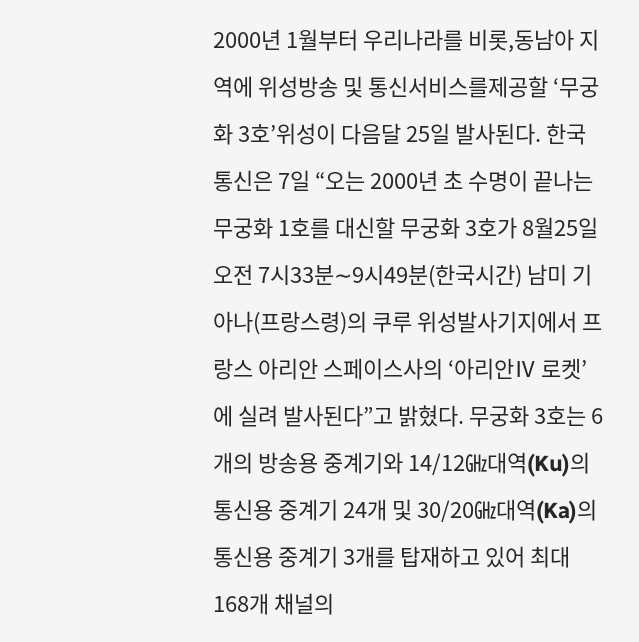2000년 1월부터 우리나라를 비롯,동남아 지역에 위성방송 및 통신서비스를제공할 ‘무궁화 3호’위성이 다음달 25일 발사된다. 한국통신은 7일 “오는 2000년 초 수명이 끝나는 무궁화 1호를 대신할 무궁화 3호가 8월25일 오전 7시33분∼9시49분(한국시간) 남미 기아나(프랑스령)의 쿠루 위성발사기지에서 프랑스 아리안 스페이스사의 ‘아리안Ⅳ 로켓’에 실려 발사된다”고 밝혔다. 무궁화 3호는 6개의 방송용 중계기와 14/12㎓대역(Ku)의 통신용 중계기 24개 및 30/20㎓대역(Ka)의 통신용 중계기 3개를 탑재하고 있어 최대 168개 채널의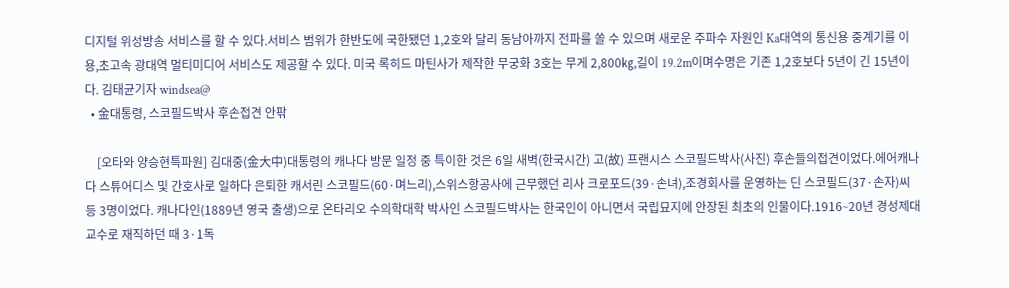디지털 위성방송 서비스를 할 수 있다.서비스 범위가 한반도에 국한됐던 1,2호와 달리 동남아까지 전파를 쏠 수 있으며 새로운 주파수 자원인 Ka대역의 통신용 중계기를 이용,초고속 광대역 멀티미디어 서비스도 제공할 수 있다. 미국 록히드 마틴사가 제작한 무궁화 3호는 무게 2,800㎏,길이 19.2m이며수명은 기존 1,2호보다 5년이 긴 15년이다. 김태균기자 windsea@
  • 金대통령, 스코필드박사 후손접견 안팎

    [오타와 양승현특파원] 김대중(金大中)대통령의 캐나다 방문 일정 중 특이한 것은 6일 새벽(한국시간) 고(故) 프랜시스 스코필드박사(사진) 후손들의접견이었다.에어캐나다 스튜어디스 및 간호사로 일하다 은퇴한 캐서린 스코필드(60·며느리),스위스항공사에 근무했던 리사 크로포드(39·손녀),조경회사를 운영하는 딘 스코필드(37·손자)씨 등 3명이었다. 캐나다인(1889년 영국 출생)으로 온타리오 수의학대학 박사인 스코필드박사는 한국인이 아니면서 국립묘지에 안장된 최초의 인물이다.1916∼20년 경성제대 교수로 재직하던 때 3·1독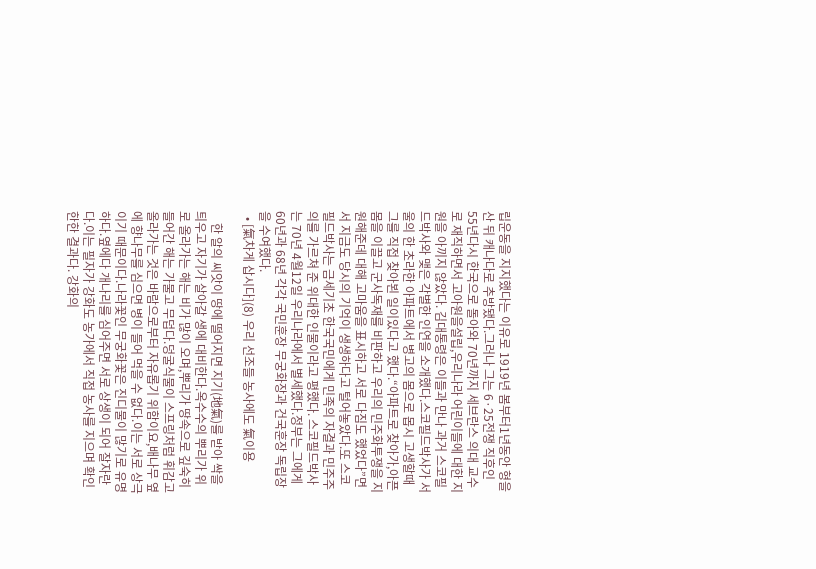립운동을 지지했다는 이유로 1919년 봄부터1년동안 형을 산 뒤 캐나다로 추방됐다.그러나 그는 6·25전쟁 직후인 55년다시 한국으로 돌아와 70년까지 세브란스 의대 교수로 재직하면서 고아원을설립,우리나라 어린이들에 대한 지원을 아끼지 않았다. 김대통령은 이들과 만나 과거 스코필드박사와 맺은 각별한 인연을 소개했다.스코필드박사가 서울의 한 초라한 아파트에서 병고의 몸으로 몹시 고생할때 그를 직접 찾아뵌 일이있다고 했다.“아파트로 찾아가,아픈 몸을 이끌고 군사독재를 비판하고 우리의 민주화투쟁을 지원해준데 대해 고마움을 표시하고 서로 다짐도 했었다”면서 지금도 당시의 기억이 생생하다고 털어놓았다.또 스코필드박사는 금세기초 한국국민에게 민족의 자결과 민주주의를 가르쳐 준 위대한 인물이라고 평했다. 스코필드박사는 70년 4월12일 우리나라에서 별세했다.정부는 그에게 60년과 68년 각각 국민훈장 무궁화장과 건국훈장 독립장을 수여했다.
  • [氣차게 삽시다](8) 우리 선조들 농사에도 氣이용

    한 알의 씨앗이 땅에 떨어지면 지기(地氣)를 받아 싹을 틔우고 자기가 살아갈 생에 대비한다.옥수수의 뿌리가 위로 올라가는 해는 비가 많이 오며,뿌리가 땅속으로 깊숙히 들어간 해는 가물고 무덥다.덩굴식물이 스프링처럼 휘감고 올라가는 것은 바람으로부터 자유롭기 위함이요,배나무 옆에 향나무를 심으면 병이 들어 먹을 수 없다.이는 서로 상극이기 때문이다.나라꽃인 무궁화꽃은 진디물이 많기로 유명하다.옆에다 개나리를 심어주면 서로 상생이 되어 잘자란다.이는 필자가 강화도 농가에서 직접 농사를 지으며 확인한한 결과다. 강화의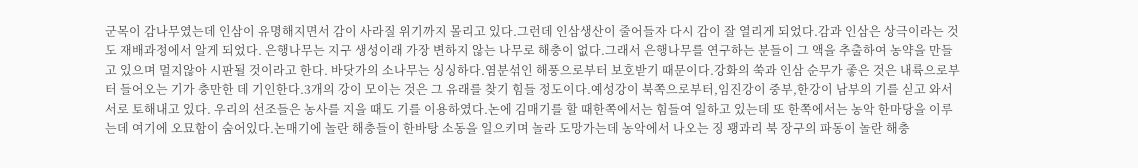군목이 감나무였는데 인삼이 유명해지면서 감이 사라질 위기까지 몰리고 있다.그런데 인삼생산이 줄어들자 다시 감이 잘 열리게 되었다.감과 인삼은 상극이라는 것도 재배과정에서 알게 되었다. 은행나무는 지구 생성이래 가장 변하지 않는 나무로 해충이 없다.그래서 은행나무를 연구하는 분들이 그 액을 추출하여 농약을 만들고 있으며 멀지않아 시판될 것이라고 한다. 바닷가의 소나무는 싱싱하다.염분섞인 해풍으로부터 보호받기 때문이다.강화의 쑥과 인삼 순무가 좋은 것은 내륙으로부터 들어오는 기가 충만한 데 기인한다.3개의 강이 모이는 것은 그 유래를 찾기 힘들 정도이다.예성강이 북쪽으로부터,임진강이 중부,한강이 남부의 기를 싣고 와서 서로 토해내고 있다. 우리의 선조들은 농사를 지을 때도 기를 이용하였다.논에 김매기를 할 때한쪽에서는 힘들여 일하고 있는데 또 한쪽에서는 농악 한마당을 이루는데 여기에 오묘함이 숨어있다.논매기에 놀란 해충들이 한바탕 소동을 일으키며 놀라 도망가는데 농악에서 나오는 징 꽹과리 북 장구의 파동이 놀란 해충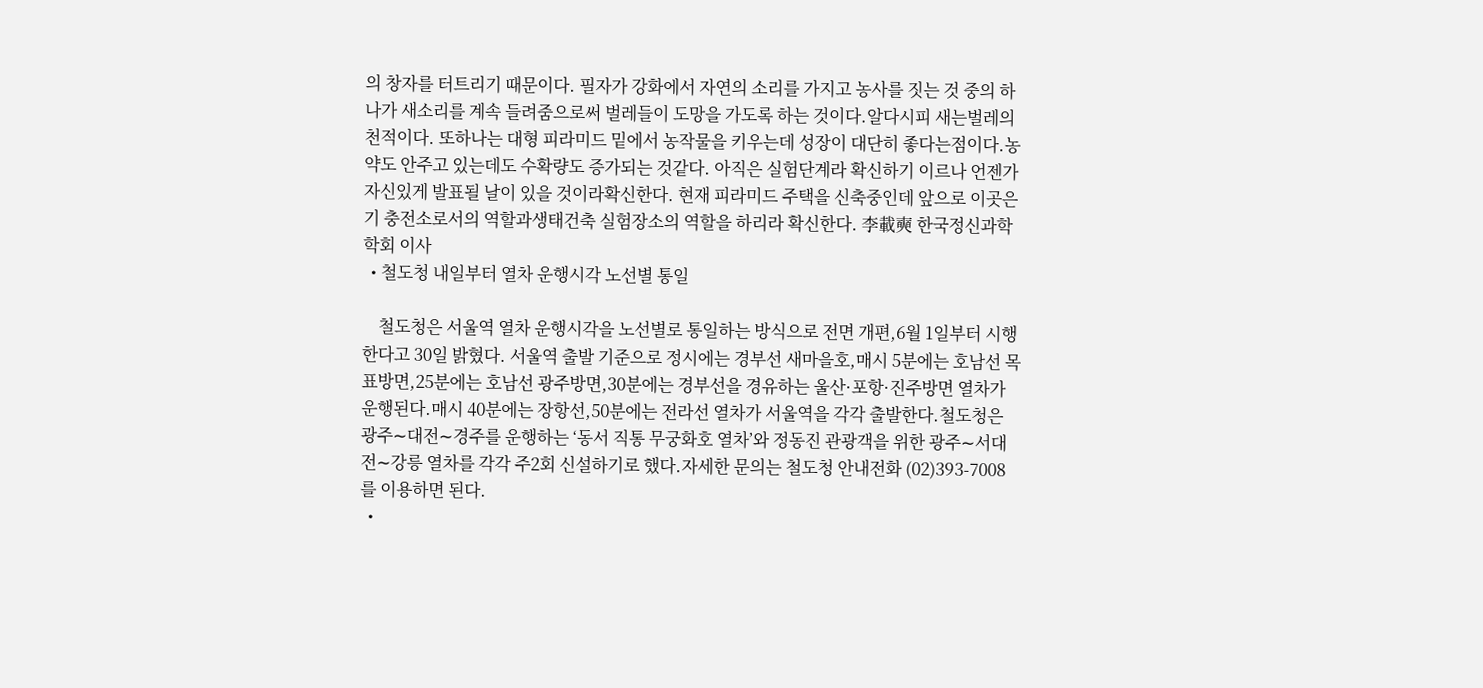의 창자를 터트리기 때문이다. 필자가 강화에서 자연의 소리를 가지고 농사를 짓는 것 중의 하나가 새소리를 계속 들려줌으로써 벌레들이 도망을 가도록 하는 것이다.알다시피 새는벌레의 천적이다. 또하나는 대형 피라미드 밑에서 농작물을 키우는데 성장이 대단히 좋다는점이다.농약도 안주고 있는데도 수확량도 증가되는 것같다. 아직은 실험단계라 확신하기 이르나 언젠가 자신있게 발표될 날이 있을 것이라확신한다. 현재 피라미드 주택을 신축중인데 앞으로 이곳은 기 충전소로서의 역할과생태건축 실험장소의 역할을 하리라 확신한다. 李載奭 한국정신과학학회 이사
  • 철도청 내일부터 열차 운행시각 노선별 통일

    철도청은 서울역 열차 운행시각을 노선별로 통일하는 방식으로 전면 개편,6월 1일부터 시행한다고 30일 밝혔다. 서울역 출발 기준으로 정시에는 경부선 새마을호,매시 5분에는 호남선 목표방면,25분에는 호남선 광주방면,30분에는 경부선을 경유하는 울산·포항·진주방면 열차가 운행된다.매시 40분에는 장항선,50분에는 전라선 열차가 서울역을 각각 출발한다.철도청은 광주∼대전∼경주를 운행하는 ‘동서 직통 무궁화호 열차’와 정동진 관광객을 위한 광주∼서대전∼강릉 열차를 각각 주2회 신설하기로 했다.자세한 문의는 철도청 안내전화 (02)393-7008를 이용하면 된다.
  •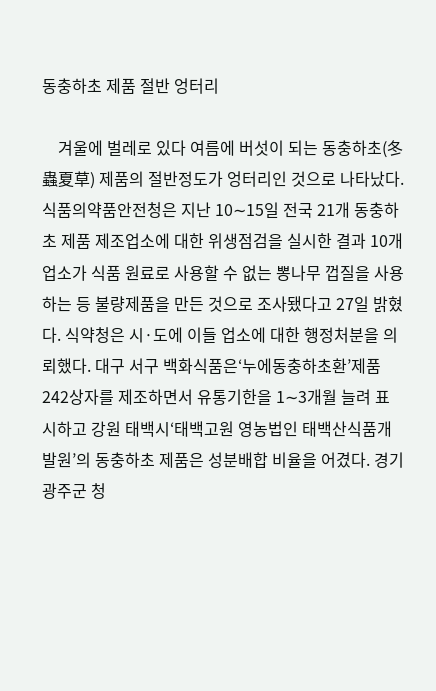동충하초 제품 절반 엉터리

    겨울에 벌레로 있다 여름에 버섯이 되는 동충하초(冬蟲夏草) 제품의 절반정도가 엉터리인 것으로 나타났다. 식품의약품안전청은 지난 10∼15일 전국 21개 동충하초 제품 제조업소에 대한 위생점검을 실시한 결과 10개 업소가 식품 원료로 사용할 수 없는 뽕나무 껍질을 사용하는 등 불량제품을 만든 것으로 조사됐다고 27일 밝혔다. 식약청은 시·도에 이들 업소에 대한 행정처분을 의뢰했다. 대구 서구 백화식품은‘누에동충하초환’제품 242상자를 제조하면서 유통기한을 1∼3개월 늘려 표시하고 강원 태백시‘태백고원 영농법인 태백산식품개발원’의 동충하초 제품은 성분배합 비율을 어겼다. 경기 광주군 청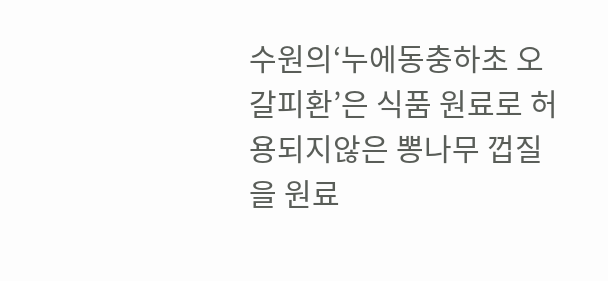수원의‘누에동충하초 오갈피환’은 식품 원료로 허용되지않은 뽕나무 껍질을 원료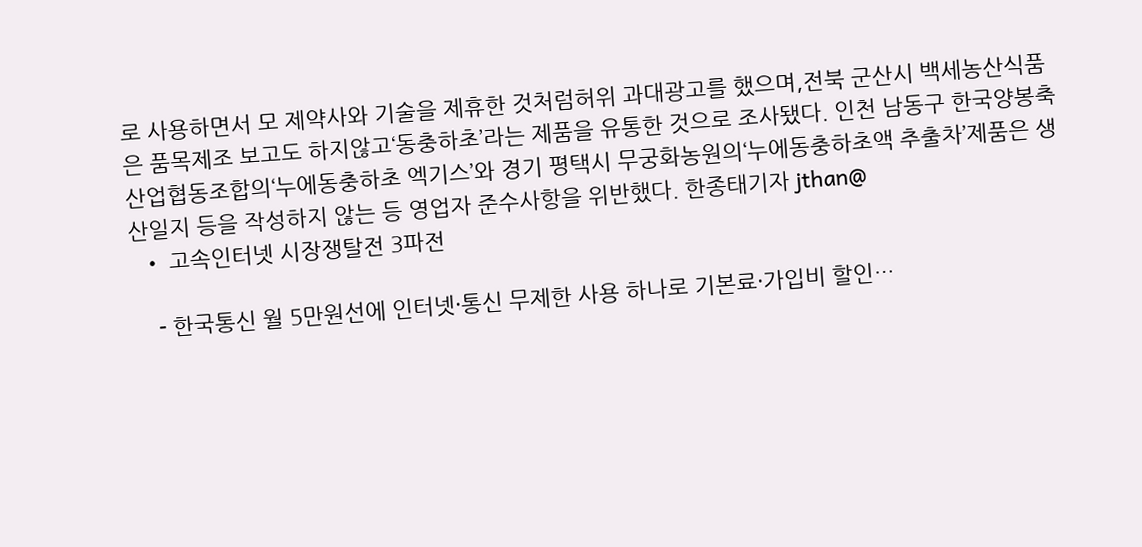로 사용하면서 모 제약사와 기술을 제휴한 것처럼허위 과대광고를 했으며,전북 군산시 백세농산식품은 품목제조 보고도 하지않고‘동충하초’라는 제품을 유통한 것으로 조사됐다. 인천 남동구 한국양봉축산업협동조합의‘누에동충하초 엑기스’와 경기 평택시 무궁화농원의‘누에동충하초액 추출차’제품은 생산일지 등을 작성하지 않는 등 영업자 준수사항을 위반했다. 한종태기자 jthan@
  • 고속인터넷 시장쟁탈전 3파전

    - 한국통신 월 5만원선에 인터넷·통신 무제한 사용 하나로 기본료·가입비 할인…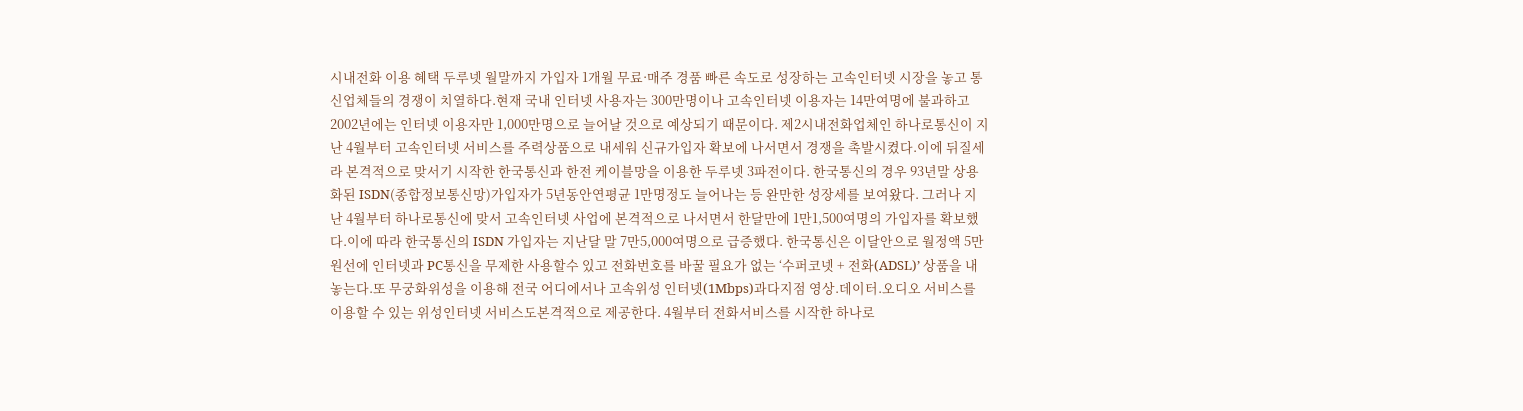시내전화 이용 혜택 두루넷 월말까지 가입자 1개월 무료·매주 경품 빠른 속도로 성장하는 고속인터넷 시장을 놓고 통신업체들의 경쟁이 치열하다.현재 국내 인터넷 사용자는 300만명이나 고속인터넷 이용자는 14만여명에 불과하고 2002년에는 인터넷 이용자만 1,000만명으로 늘어날 것으로 예상되기 때문이다. 제2시내전화업체인 하나로통신이 지난 4월부터 고속인터넷 서비스를 주력상품으로 내세워 신규가입자 확보에 나서면서 경쟁을 촉발시켰다.이에 뒤질세라 본격적으로 맞서기 시작한 한국통신과 한전 케이블망을 이용한 두루넷 3파전이다. 한국통신의 경우 93년말 상용화된 ISDN(종합정보통신망)가입자가 5년동안연평균 1만명정도 늘어나는 등 완만한 성장세를 보여왔다. 그러나 지난 4월부터 하나로통신에 맞서 고속인터넷 사업에 본격적으로 나서면서 한달만에 1만1,500여명의 가입자를 확보했다.이에 따라 한국통신의 ISDN 가입자는 지난달 말 7만5,000여명으로 급증했다. 한국통신은 이달안으로 월정액 5만원선에 인터넷과 PC통신을 무제한 사용할수 있고 전화번호를 바꿀 필요가 없는 ‘수퍼코넷 + 전화(ADSL)’ 상품을 내놓는다.또 무궁화위성을 이용해 전국 어디에서나 고속위성 인터넷(1Mbps)과다지점 영상.데이터.오디오 서비스를 이용할 수 있는 위성인터넷 서비스도본격적으로 제공한다. 4월부터 전화서비스를 시작한 하나로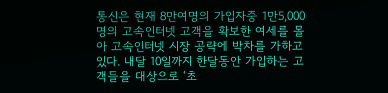통신은 현재 8만여명의 가입자중 1만5,000명의 고속인터넷 고객을 확보한 여세를 몰아 고속인터넷 시장 공략에 박차를 가하고 있다. 내달 10일까지 한달동안 가입하는 고객들을 대상으로 ‘초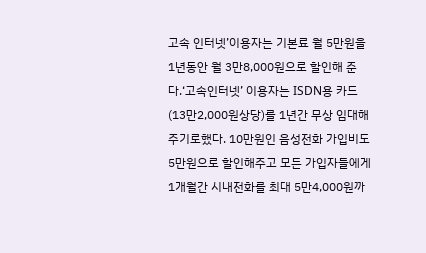고속 인터넷’이용자는 기본료 월 5만원을 1년동안 월 3만8,000원으로 할인해 준다.‘고속인터넷’ 이용자는 ISDN용 카드(13만2,000원상당)를 1년간 무상 임대해주기로했다. 10만원인 음성전화 가입비도 5만원으로 할인해주고 모든 가입자들에게 1개월간 시내전화를 최대 5만4,000원까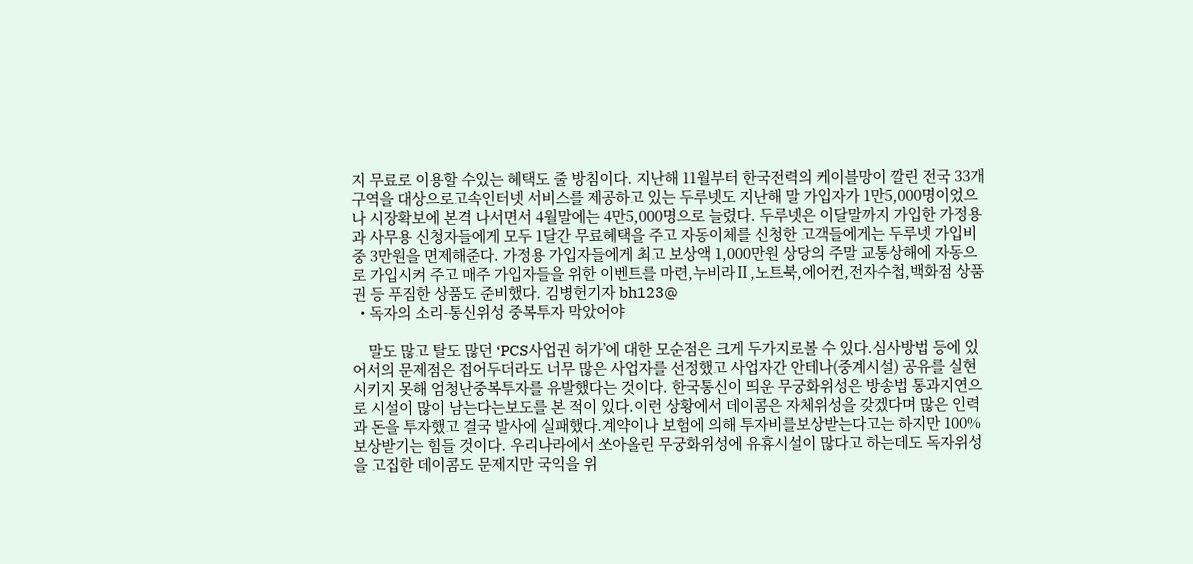지 무료로 이용할 수있는 혜택도 줄 방침이다. 지난해 11월부터 한국전력의 케이블망이 깔린 전국 33개 구역을 대상으로고속인터넷 서비스를 제공하고 있는 두루넷도 지난해 말 가입자가 1만5,000명이었으나 시장확보에 본격 나서면서 4월말에는 4만5,000명으로 늘렸다. 두루넷은 이달말까지 가입한 가정용과 사무용 신청자들에게 모두 1달간 무료혜택을 주고 자동이체를 신청한 고객들에게는 두루넷 가입비중 3만원을 면제해준다. 가정용 가입자들에게 최고 보상액 1,000만원 상당의 주말 교통상해에 자동으로 가입시켜 주고 매주 가입자들을 위한 이벤트를 마련,누비라Ⅱ,노트북,에어컨,전자수첩,백화점 상품권 등 푸짐한 상품도 준비했다. 김병헌기자 bh123@
  • 독자의 소리-통신위성 중복투자 막았어야

    말도 많고 탈도 많던 ‘PCS사업권 허가’에 대한 모순점은 크게 두가지로볼 수 있다.심사방법 등에 있어서의 문제점은 접어두더라도 너무 많은 사업자를 선정했고 사업자간 안테나(중계시설) 공유를 실현시키지 못해 엄청난중복투자를 유발했다는 것이다. 한국통신이 띄운 무궁화위성은 방송법 통과지연으로 시설이 많이 남는다는보도를 본 적이 있다.이런 상황에서 데이콤은 자체위성을 갖겠다며 많은 인력과 돈을 투자했고 결국 발사에 실패했다.계약이나 보험에 의해 투자비를보상받는다고는 하지만 100% 보상받기는 힘들 것이다. 우리나라에서 쏘아올린 무궁화위성에 유휴시설이 많다고 하는데도 독자위성을 고집한 데이콤도 문제지만 국익을 위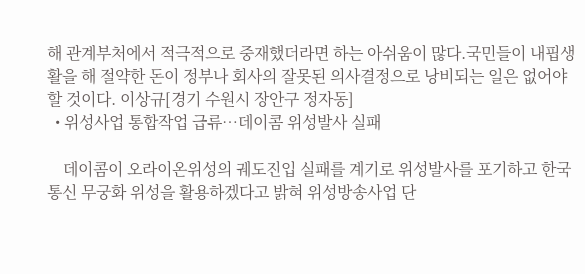해 관계부처에서 적극적으로 중재했더라면 하는 아쉬움이 많다.국민들이 내핍생활을 해 절약한 돈이 정부나 회사의 잘못된 의사결정으로 낭비되는 일은 없어야 할 것이다. 이상규[경기 수원시 장안구 정자동]
  • 위성사업 통합작업 급류…데이콤 위성발사 실패

    데이콤이 오라이온위성의 궤도진입 실패를 계기로 위성발사를 포기하고 한국통신 무궁화 위성을 활용하겠다고 밝혀 위성방송사업 단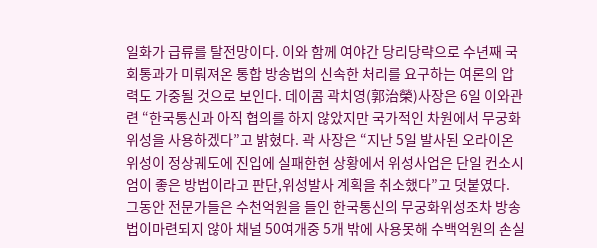일화가 급류를 탈전망이다. 이와 함께 여야간 당리당략으로 수년째 국회통과가 미뤄져온 통합 방송법의 신속한 처리를 요구하는 여론의 압력도 가중될 것으로 보인다. 데이콤 곽치영(郭治榮)사장은 6일 이와관련 “한국통신과 아직 협의를 하지 않았지만 국가적인 차원에서 무궁화 위성을 사용하겠다”고 밝혔다. 곽 사장은 “지난 5일 발사된 오라이온 위성이 정상궤도에 진입에 실패한현 상황에서 위성사업은 단일 컨소시엄이 좋은 방법이라고 판단,위성발사 계획을 취소했다”고 덧붙였다. 그동안 전문가들은 수천억원을 들인 한국통신의 무궁화위성조차 방송법이마련되지 않아 채널 50여개중 5개 밖에 사용못해 수백억원의 손실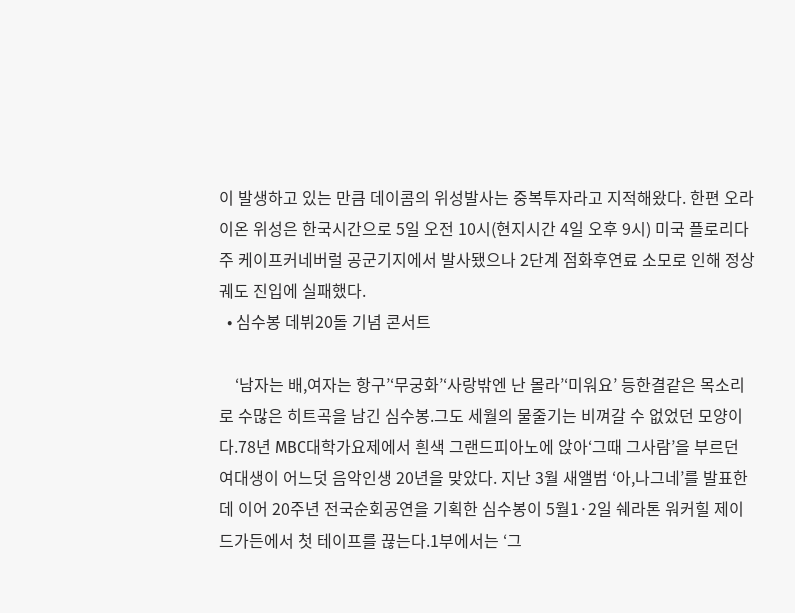이 발생하고 있는 만큼 데이콤의 위성발사는 중복투자라고 지적해왔다. 한편 오라이온 위성은 한국시간으로 5일 오전 10시(현지시간 4일 오후 9시) 미국 플로리다주 케이프커네버럴 공군기지에서 발사됐으나 2단계 점화후연료 소모로 인해 정상궤도 진입에 실패했다.
  • 심수봉 데뷔20돌 기념 콘서트

    ‘남자는 배,여자는 항구’‘무궁화’‘사랑밖엔 난 몰라’‘미워요’ 등한결같은 목소리로 수많은 히트곡을 남긴 심수봉.그도 세월의 물줄기는 비껴갈 수 없었던 모양이다.78년 MBC대학가요제에서 흰색 그랜드피아노에 앉아‘그때 그사람’을 부르던 여대생이 어느덧 음악인생 20년을 맞았다. 지난 3월 새앨범 ‘아,나그네’를 발표한데 이어 20주년 전국순회공연을 기획한 심수봉이 5월1·2일 쉐라톤 워커힐 제이드가든에서 첫 테이프를 끊는다.1부에서는 ‘그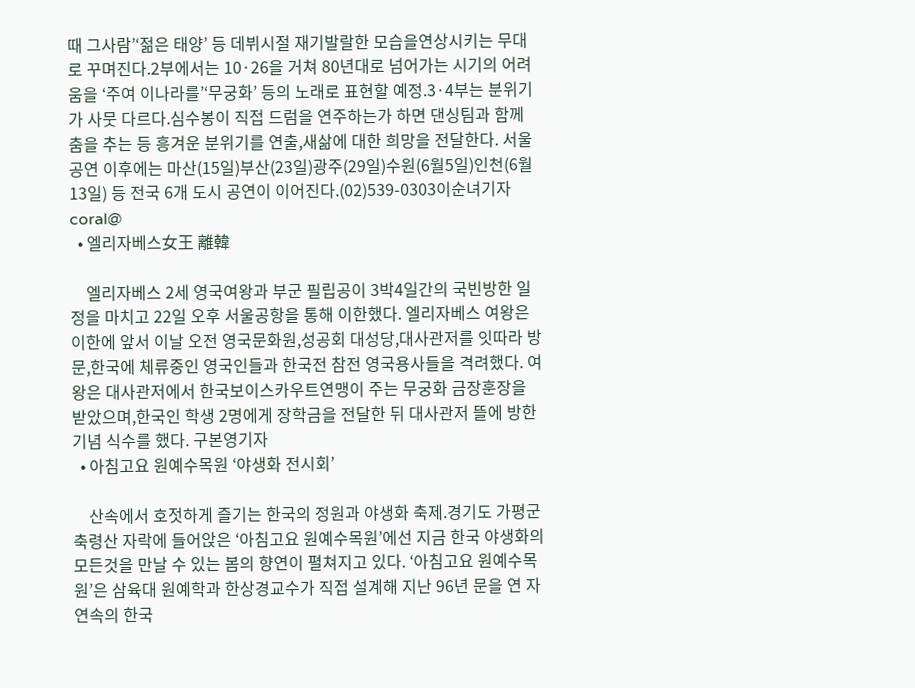때 그사람’‘젊은 태양’ 등 데뷔시절 재기발랄한 모습을연상시키는 무대로 꾸며진다.2부에서는 10·26을 거쳐 80년대로 넘어가는 시기의 어려움을 ‘주여 이나라를’‘무궁화’ 등의 노래로 표현할 예정.3·4부는 분위기가 사뭇 다르다.심수봉이 직접 드럼을 연주하는가 하면 댄싱팀과 함께 춤을 추는 등 흥겨운 분위기를 연출,새삶에 대한 희망을 전달한다. 서울공연 이후에는 마산(15일)부산(23일)광주(29일)수원(6월5일)인천(6월13일) 등 전국 6개 도시 공연이 이어진다.(02)539-0303이순녀기자 coral@
  • 엘리자베스女王 離韓

    엘리자베스 2세 영국여왕과 부군 필립공이 3박4일간의 국빈방한 일정을 마치고 22일 오후 서울공항을 통해 이한했다. 엘리자베스 여왕은 이한에 앞서 이날 오전 영국문화원,성공회 대성당,대사관저를 잇따라 방문,한국에 체류중인 영국인들과 한국전 참전 영국용사들을 격려했다. 여왕은 대사관저에서 한국보이스카우트연맹이 주는 무궁화 금장훈장을 받았으며,한국인 학생 2명에게 장학금을 전달한 뒤 대사관저 뜰에 방한기념 식수를 했다. 구본영기자
  • 아침고요 원예수목원 ‘야생화 전시회’

    산속에서 호젓하게 즐기는 한국의 정원과 야생화 축제.경기도 가평군 축령산 자락에 들어앉은 ‘아침고요 원예수목원’에선 지금 한국 야생화의 모든것을 만날 수 있는 봄의 향연이 펼쳐지고 있다. ‘아침고요 원예수목원’은 삼육대 원예학과 한상경교수가 직접 설계해 지난 96년 문을 연 자연속의 한국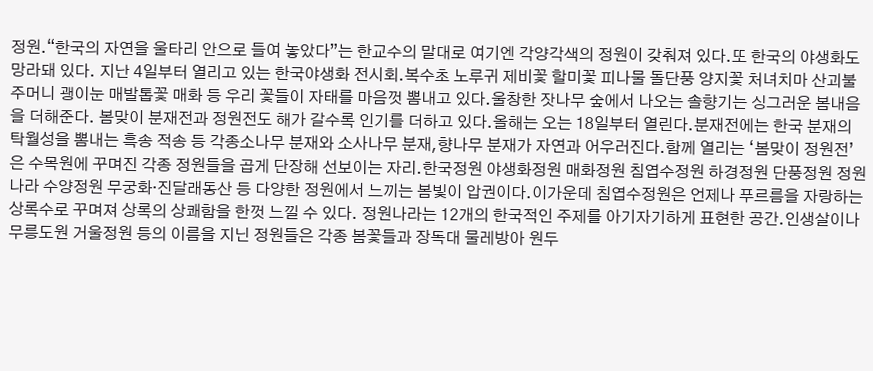정원.“한국의 자연을 울타리 안으로 들여 놓았다”는 한교수의 말대로 여기엔 각양각색의 정원이 갖춰져 있다.또 한국의 야생화도 망라돼 있다. 지난 4일부터 열리고 있는 한국야생화 전시회.복수초 노루귀 제비꽃 할미꽃 피나물 돌단풍 양지꽃 처녀치마 산괴불주머니 괭이눈 매발톱꽃 매화 등 우리 꽃들이 자태를 마음껏 뽐내고 있다.울창한 잣나무 숲에서 나오는 솔향기는 싱그러운 봄내음을 더해준다. 봄맞이 분재전과 정원전도 해가 갈수록 인기를 더하고 있다.올해는 오는 18일부터 열린다.분재전에는 한국 분재의 탁월성을 뽐내는 흑송 적송 등 각종소나무 분재와 소사나무 분재,향나무 분재가 자연과 어우러진다.함께 열리는 ‘봄맞이 정원전’은 수목원에 꾸며진 각종 정원들을 곱게 단장해 선보이는 자리.한국정원 야생화정원 매화정원 침엽수정원 하경정원 단풍정원 정원나라 수양정원 무궁화·진달래동산 등 다양한 정원에서 느끼는 봄빛이 압권이다.이가운데 침엽수정원은 언제나 푸르름을 자랑하는 상록수로 꾸며져 상록의 상쾌함을 한껏 느낄 수 있다. 정원나라는 12개의 한국적인 주제를 아기자기하게 표현한 공간.인생살이나무릉도원 거울정원 등의 이름을 지닌 정원들은 각종 봄꽃들과 장독대 물레방아 원두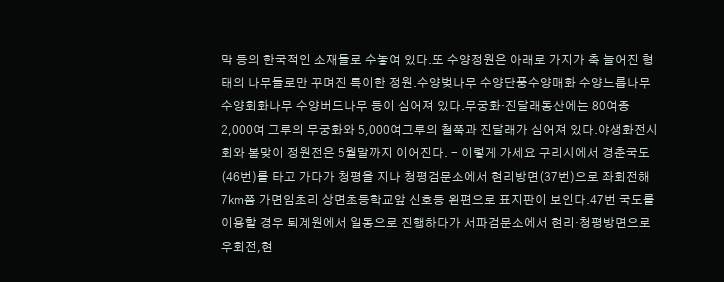막 등의 한국적인 소재들로 수놓여 있다.또 수양정원은 아래로 가지가 축 늘어진 형태의 나무들로만 꾸며진 특이한 정원.수양벚나무 수양단풍수양매화 수양느릅나무 수양회화나무 수양버드나무 등이 심어져 있다.무궁화·진달래동산에는 80여종 2,000여 그루의 무궁화와 5,000여그루의 철쭉과 진달래가 심어져 있다.야생화전시회와 봄맞이 정원전은 5월말까지 이어진다. - 이렇게 가세요 구리시에서 경춘국도(46번)를 타고 가다가 청평을 지나 청평검문소에서 현리방면(37번)으로 좌회전해 7㎞쯤 가면임초리 상면초등학교앞 신호등 왼편으로 표지판이 보인다.47번 국도를 이용할 경우 퇴계원에서 일동으로 진행하다가 서파검문소에서 현리·청평방면으로 우회전,현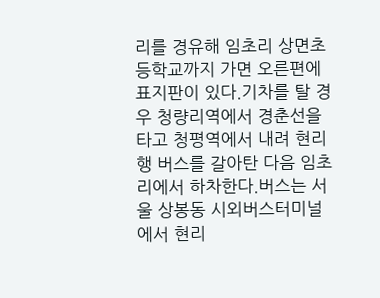리를 경유해 임초리 상면초등학교까지 가면 오른편에 표지판이 있다.기차를 탈 경우 청량리역에서 경춘선을 타고 청평역에서 내려 현리행 버스를 갈아탄 다음 임초리에서 하차한다.버스는 서울 상봉동 시외버스터미널에서 현리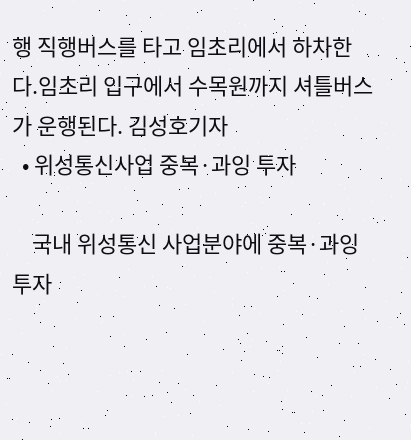행 직행버스를 타고 임초리에서 하차한다.임초리 입구에서 수목원까지 셔틀버스가 운행된다. 김성호기자
  • 위성통신사업 중복·과잉 투자

    국내 위성통신 사업분야에 중복·과잉 투자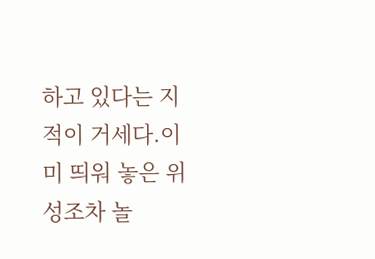하고 있다는 지적이 거세다.이미 띄워 놓은 위성조차 놀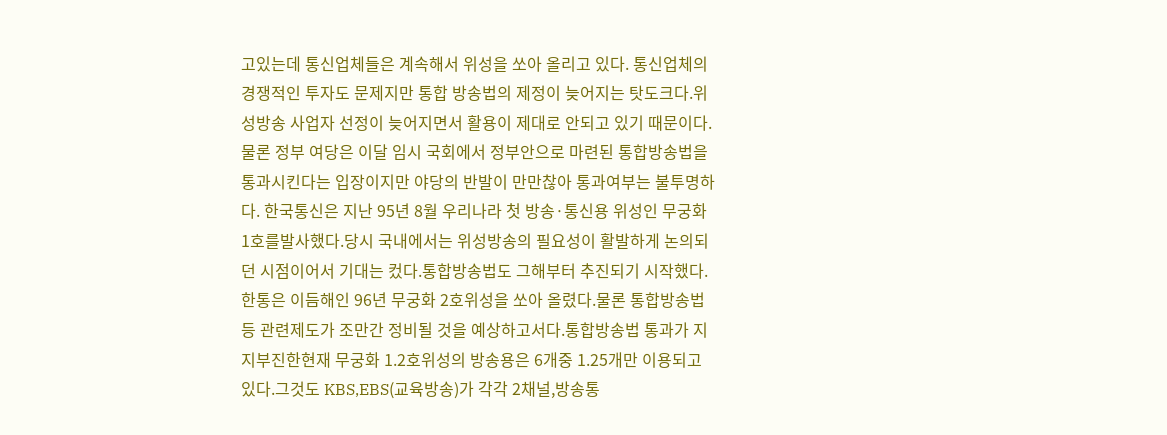고있는데 통신업체들은 계속해서 위성을 쏘아 올리고 있다. 통신업체의 경쟁적인 투자도 문제지만 통합 방송법의 제정이 늦어지는 탓도크다.위성방송 사업자 선정이 늦어지면서 활용이 제대로 안되고 있기 때문이다. 물론 정부 여당은 이달 임시 국회에서 정부안으로 마련된 통합방송법을 통과시킨다는 입장이지만 야당의 반발이 만만찮아 통과여부는 불투명하다. 한국통신은 지난 95년 8월 우리나라 첫 방송·통신용 위성인 무궁화 1호를발사했다.당시 국내에서는 위성방송의 필요성이 활발하게 논의되던 시점이어서 기대는 컸다.통합방송법도 그해부터 추진되기 시작했다. 한통은 이듬해인 96년 무궁화 2호위성을 쏘아 올렸다.물론 통합방송법등 관련제도가 조만간 정비될 것을 예상하고서다.통합방송법 통과가 지지부진한현재 무궁화 1.2호위성의 방송용은 6개중 1.25개만 이용되고 있다.그것도 KBS,EBS(교육방송)가 각각 2채널,방송통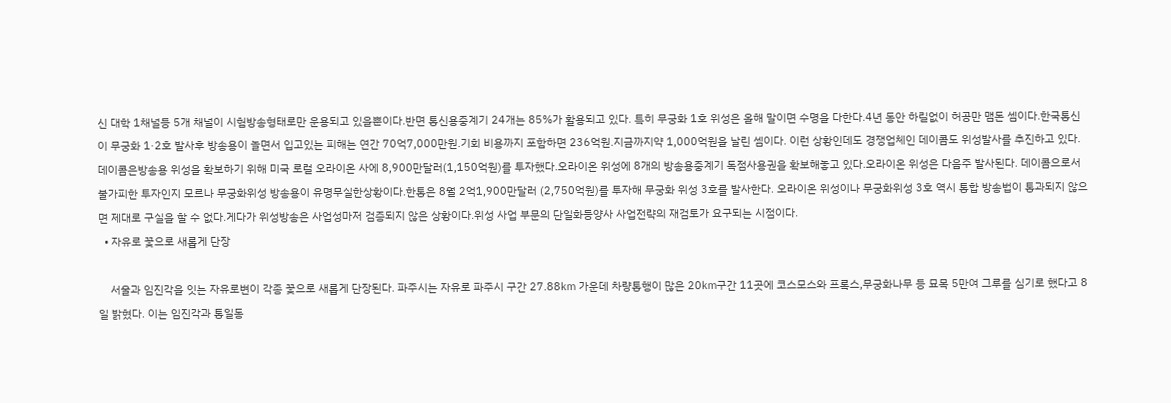신 대학 1채널등 5개 채널이 시험방송형태로만 운용되고 있을뿐이다.반면 통신용중계기 24개는 85%가 활용되고 있다. 특히 무궁화 1호 위성은 올해 말이면 수명을 다한다.4년 동안 하릴없이 허공만 맴돈 셈이다.한국통신이 무궁화 1·2호 발사후 방송용이 놀면서 입고있는 피해는 연간 70억7,000만원.기회 비용까지 포함하면 236억원.지금까지약 1,000억원을 날린 셈이다. 이런 상황인데도 경쟁업체인 데이콤도 위성발사를 추진하고 있다.데이콤은방송용 위성을 확보하기 위해 미국 로럴 오라이온 사에 8,900만달러(1,150억원)를 투자했다.오라이온 위성에 8개의 방송용중계기 독점사용권을 확보해놓고 있다.오라이온 위성은 다음주 발사된다. 데이콤으로서 불가피한 투자인지 모르나 무궁화위성 방송용이 유명무실한상황이다.한통은 8월 2억1,900만달러 (2,750억원)를 투자해 무궁화 위성 3호를 발사한다. 오라이온 위성이나 무궁화위성 3호 역시 통합 방송법이 통과되지 않으면 제대로 구실을 할 수 없다.게다가 위성방송은 사업성마저 검증되지 않은 상황이다.위성 사업 부문의 단일화등양사 사업전략의 재검토가 요구되는 시점이다.
  • 자유로 꽃으로 새롭게 단장

    서울과 임진각을 잇는 자유로변이 각종 꽃으로 새롭게 단장된다. 파주시는 자유로 파주시 구간 27.88㎞ 가운데 차량통행이 많은 20㎞구간 11곳에 코스모스와 프록스,무궁화나무 등 묘목 5만여 그루를 심기로 했다고 8일 밝혔다. 이는 임진각과 통일동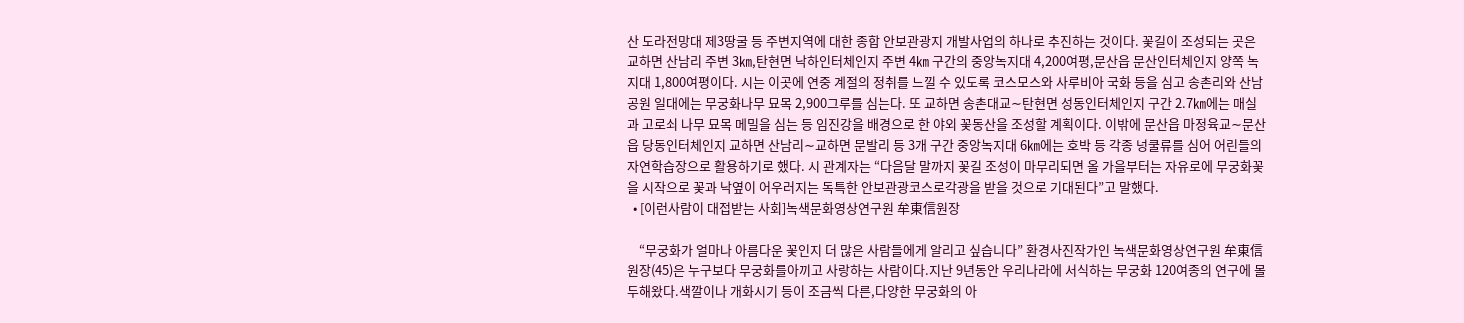산 도라전망대 제3땅굴 등 주변지역에 대한 종합 안보관광지 개발사업의 하나로 추진하는 것이다. 꽃길이 조성되는 곳은 교하면 산남리 주변 3㎞,탄현면 낙하인터체인지 주변 4㎞ 구간의 중앙녹지대 4,200여평,문산읍 문산인터체인지 양쪽 녹지대 1,800여평이다. 시는 이곳에 연중 계절의 정취를 느낄 수 있도록 코스모스와 사루비아 국화 등을 심고 송촌리와 산남공원 일대에는 무궁화나무 묘목 2,900그루를 심는다. 또 교하면 송촌대교∼탄현면 성동인터체인지 구간 2.7㎞에는 매실과 고로쇠 나무 묘목 메밀을 심는 등 임진강을 배경으로 한 야외 꽃동산을 조성할 계획이다. 이밖에 문산읍 마정육교∼문산읍 당동인터체인지 교하면 산남리∼교하면 문발리 등 3개 구간 중앙녹지대 6㎞에는 호박 등 각종 넝쿨류를 심어 어린들의 자연학습장으로 활용하기로 했다. 시 관계자는 “다음달 말까지 꽃길 조성이 마무리되면 올 가을부터는 자유로에 무궁화꽃을 시작으로 꽃과 낙옆이 어우러지는 독특한 안보관광코스로각광을 받을 것으로 기대된다”고 말했다.
  • [이런사람이 대접받는 사회]녹색문화영상연구원 牟東信원장

    “무궁화가 얼마나 아름다운 꽃인지 더 많은 사람들에게 알리고 싶습니다” 환경사진작가인 녹색문화영상연구원 牟東信원장(45)은 누구보다 무궁화를아끼고 사랑하는 사람이다.지난 9년동안 우리나라에 서식하는 무궁화 120여종의 연구에 몰두해왔다.색깔이나 개화시기 등이 조금씩 다른,다양한 무궁화의 아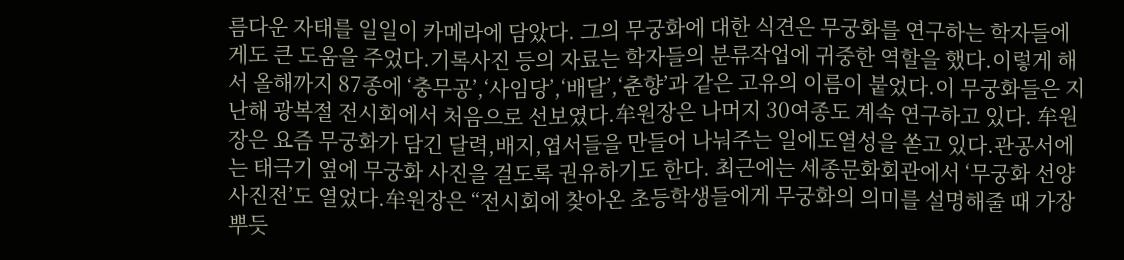름다운 자태를 일일이 카메라에 담았다. 그의 무궁화에 대한 식견은 무궁화를 연구하는 학자들에게도 큰 도움을 주었다.기록사진 등의 자료는 학자들의 분류작업에 귀중한 역할을 했다.이렇게 해서 올해까지 87종에 ‘충무공’,‘사임당’,‘배달’,‘춘향’과 같은 고유의 이름이 붙었다.이 무궁화들은 지난해 광복절 전시회에서 처음으로 선보였다.牟원장은 나머지 30여종도 계속 연구하고 있다. 牟원장은 요즘 무궁화가 담긴 달력,배지,엽서들을 만들어 나눠주는 일에도열성을 쏟고 있다.관공서에는 태극기 옆에 무궁화 사진을 걸도록 권유하기도 한다. 최근에는 세종문화회관에서 ‘무궁화 선양 사진전’도 열었다.牟원장은 “전시회에 찾아온 초등학생들에게 무궁화의 의미를 설명해줄 때 가장 뿌듯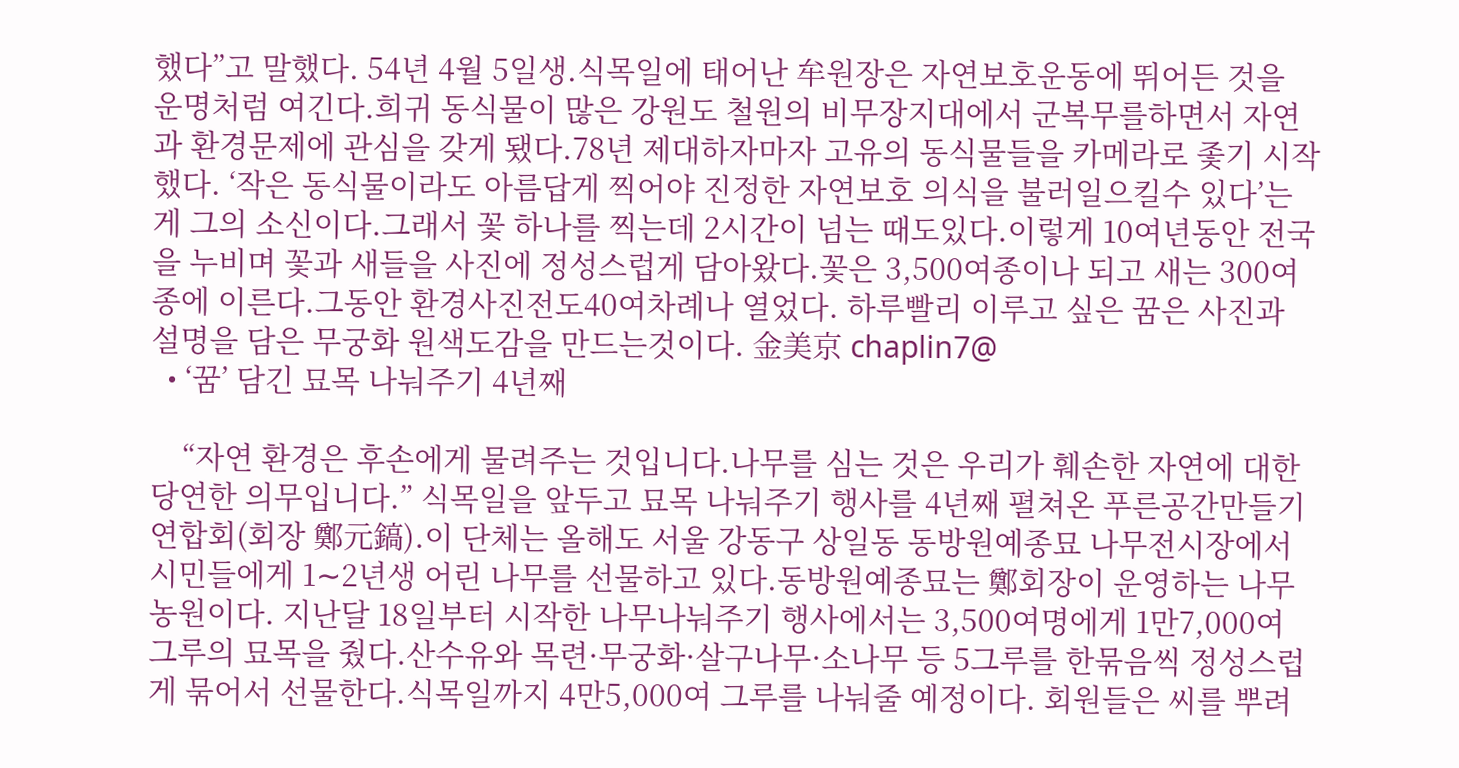했다”고 말했다. 54년 4월 5일생.식목일에 태어난 牟원장은 자연보호운동에 뛰어든 것을 운명처럼 여긴다.희귀 동식물이 많은 강원도 철원의 비무장지대에서 군복무를하면서 자연과 환경문제에 관심을 갖게 됐다.78년 제대하자마자 고유의 동식물들을 카메라로 좇기 시작했다. ‘작은 동식물이라도 아름답게 찍어야 진정한 자연보호 의식을 불러일으킬수 있다’는 게 그의 소신이다.그래서 꽃 하나를 찍는데 2시간이 넘는 때도있다.이렇게 10여년동안 전국을 누비며 꽃과 새들을 사진에 정성스럽게 담아왔다.꽃은 3,500여종이나 되고 새는 300여종에 이른다.그동안 환경사진전도40여차례나 열었다. 하루빨리 이루고 싶은 꿈은 사진과 설명을 담은 무궁화 원색도감을 만드는것이다. 金美京 chaplin7@
  • ‘꿈’ 담긴 묘목 나눠주기 4년째

    “자연 환경은 후손에게 물려주는 것입니다.나무를 심는 것은 우리가 훼손한 자연에 대한 당연한 의무입니다.” 식목일을 앞두고 묘목 나눠주기 행사를 4년째 펼쳐온 푸른공간만들기연합회(회장 鄭元鎬).이 단체는 올해도 서울 강동구 상일동 동방원예종묘 나무전시장에서 시민들에게 1∼2년생 어린 나무를 선물하고 있다.동방원예종묘는 鄭회장이 운영하는 나무 농원이다. 지난달 18일부터 시작한 나무나눠주기 행사에서는 3,500여명에게 1만7,000여 그루의 묘목을 줬다.산수유와 목련·무궁화·살구나무·소나무 등 5그루를 한묶음씩 정성스럽게 묶어서 선물한다.식목일까지 4만5,000여 그루를 나눠줄 예정이다. 회원들은 씨를 뿌려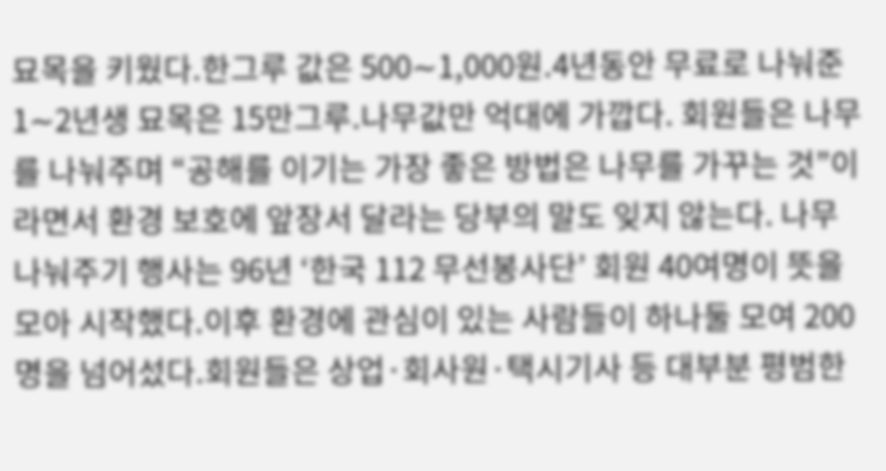묘목을 키웠다.한그루 값은 500∼1,000원.4년동안 무료로 나눠준 1∼2년생 묘목은 15만그루.나무값만 억대에 가깝다. 회원들은 나무를 나눠주며 “공해를 이기는 가장 좋은 방법은 나무를 가꾸는 것”이라면서 환경 보호에 앞장서 달라는 당부의 말도 잊지 않는다. 나무 나눠주기 행사는 96년 ‘한국 112 무선봉사단’ 회원 40여명이 뜻을모아 시작했다.이후 환경에 관심이 있는 사람들이 하나둘 모여 200명을 넘어섰다.회원들은 상업·회사원·택시기사 등 대부분 평범한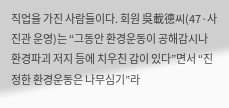직업을 가진 사람들이다. 회원 吳載德씨(47·사진관 운영)는 “그동안 환경운동이 공해감시나 환경파괴 저지 등에 치우친 감이 있다”면서 “진정한 환경운동은 나무심기”라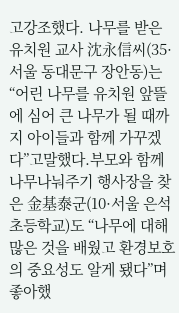고강조했다. 나무를 받은 유치원 교사 沈永信씨(35·서울 동대문구 장안동)는 “어린 나무를 유치원 앞뜰에 심어 큰 나무가 될 때까지 아이들과 함께 가꾸겠다”고말했다.부모와 함께 나무나눠주기 행사장을 찾은 金基泰군(10·서울 은석초등학교)도 “나무에 대해 많은 것을 배웠고 환경보호의 중요성도 알게 됐다”며 좋아했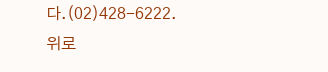다.(02)428-6222.
위로